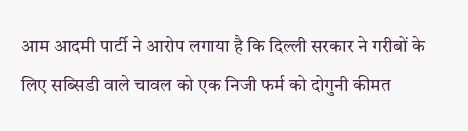आम आदमी पार्टी ने आरोप लगाया है कि दिल्ली सरकार ने गरीबों के लिए सब्सिडी वाले चावल को एक निजी फर्म को दोगुनी कीमत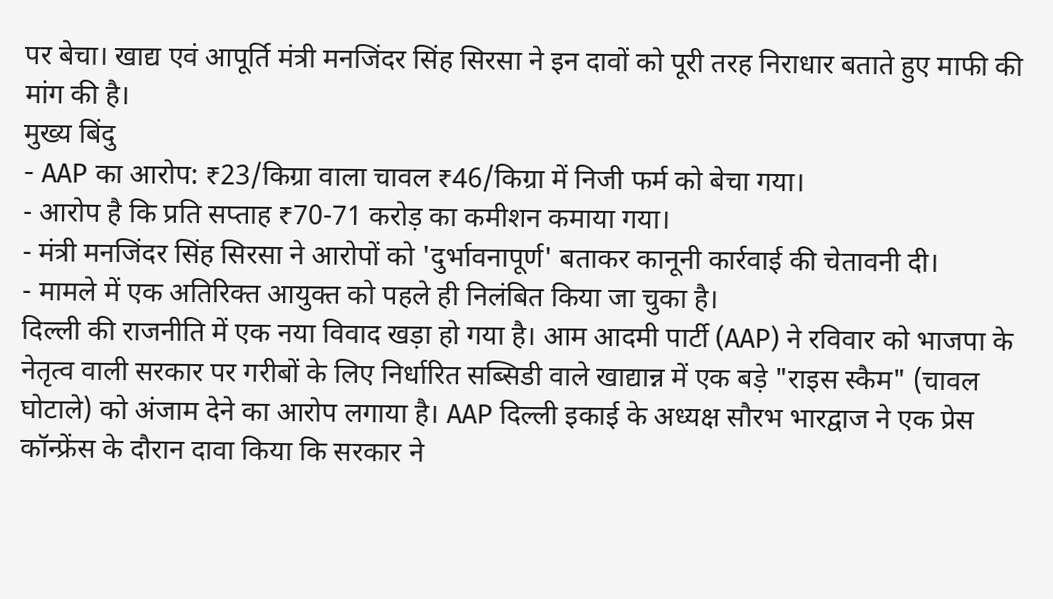पर बेचा। खाद्य एवं आपूर्ति मंत्री मनजिंदर सिंह सिरसा ने इन दावों को पूरी तरह निराधार बताते हुए माफी की मांग की है।
मुख्य बिंदु
- AAP का आरोप: ₹23/किग्रा वाला चावल ₹46/किग्रा में निजी फर्म को बेचा गया।
- आरोप है कि प्रति सप्ताह ₹70-71 करोड़ का कमीशन कमाया गया।
- मंत्री मनजिंदर सिंह सिरसा ने आरोपों को 'दुर्भावनापूर्ण' बताकर कानूनी कार्रवाई की चेतावनी दी।
- मामले में एक अतिरिक्त आयुक्त को पहले ही निलंबित किया जा चुका है।
दिल्ली की राजनीति में एक नया विवाद खड़ा हो गया है। आम आदमी पार्टी (AAP) ने रविवार को भाजपा के नेतृत्व वाली सरकार पर गरीबों के लिए निर्धारित सब्सिडी वाले खाद्यान्न में एक बड़े "राइस स्कैम" (चावल घोटाले) को अंजाम देने का आरोप लगाया है। AAP दिल्ली इकाई के अध्यक्ष सौरभ भारद्वाज ने एक प्रेस कॉन्फ्रेंस के दौरान दावा किया कि सरकार ने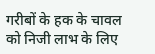गरीबों के हक के चावल को निजी लाभ के लिए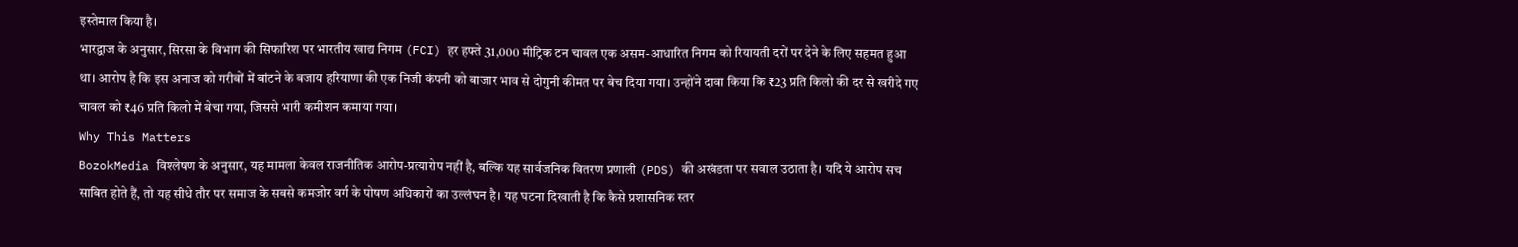इस्तेमाल किया है।
भारद्वाज के अनुसार, सिरसा के विभाग की सिफारिश पर भारतीय खाद्य निगम (FCI) हर हफ्ते 31,000 मीट्रिक टन चावल एक असम-आधारित निगम को रियायती दरों पर देने के लिए सहमत हुआ था। आरोप है कि इस अनाज को गरीबों में बांटने के बजाय हरियाणा की एक निजी कंपनी को बाजार भाव से दोगुनी कीमत पर बेच दिया गया। उन्होंने दावा किया कि ₹23 प्रति किलो की दर से खरीदे गए चावल को ₹46 प्रति किलो में बेचा गया, जिससे भारी कमीशन कमाया गया।
Why This Matters
BozokMedia विश्लेषण के अनुसार, यह मामला केवल राजनीतिक आरोप-प्रत्यारोप नहीं है, बल्कि यह सार्वजनिक वितरण प्रणाली (PDS) की अखंडता पर सवाल उठाता है। यदि ये आरोप सच साबित होते हैं, तो यह सीधे तौर पर समाज के सबसे कमजोर वर्ग के पोषण अधिकारों का उल्लंघन है। यह घटना दिखाती है कि कैसे प्रशासनिक स्तर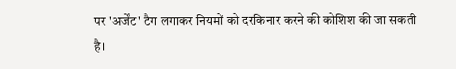पर 'अर्जेंट' टैग लगाकर नियमों को दरकिनार करने की कोशिश की जा सकती है।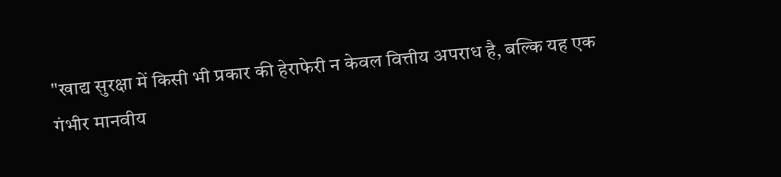"खाद्य सुरक्षा में किसी भी प्रकार की हेराफेरी न केवल वित्तीय अपराध है, बल्कि यह एक गंभीर मानवीय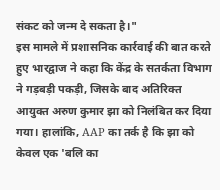संकट को जन्म दे सकता है।"
इस मामले में प्रशासनिक कार्रवाई की बात करते हुए भारद्वाज ने कहा कि केंद्र के सतर्कता विभाग ने गड़बड़ी पकड़ी, जिसके बाद अतिरिक्त आयुक्त अरुण कुमार झा को निलंबित कर दिया गया। हालांकि, AAP का तर्क है कि झा को केवल एक 'बलि का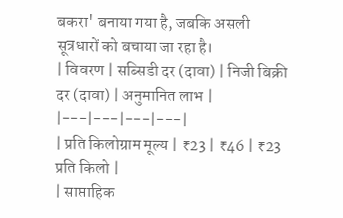बकरा' बनाया गया है, जबकि असली सूत्रधारों को बचाया जा रहा है।
| विवरण | सब्सिडी दर (दावा) | निजी बिक्री दर (दावा) | अनुमानित लाभ |
|---|---|---|---|
| प्रति किलोग्राम मूल्य | ₹23 | ₹46 | ₹23 प्रति किलो |
| साप्ताहिक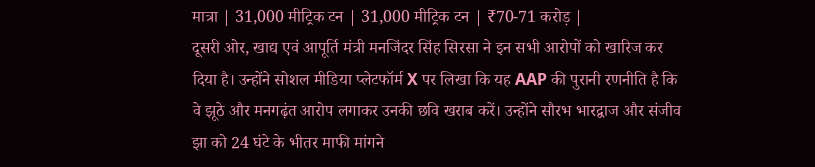मात्रा | 31,000 मीट्रिक टन | 31,000 मीट्रिक टन | ₹70-71 करोड़ |
दूसरी ओर, खाद्य एवं आपूर्ति मंत्री मनजिंदर सिंह सिरसा ने इन सभी आरोपों को खारिज कर दिया है। उन्होंने सोशल मीडिया प्लेटफॉर्म X पर लिखा कि यह AAP की पुरानी रणनीति है कि वे झूठे और मनगढ़ंत आरोप लगाकर उनकी छवि खराब करें। उन्होंने सौरभ भारद्वाज और संजीव झा को 24 घंटे के भीतर माफी मांगने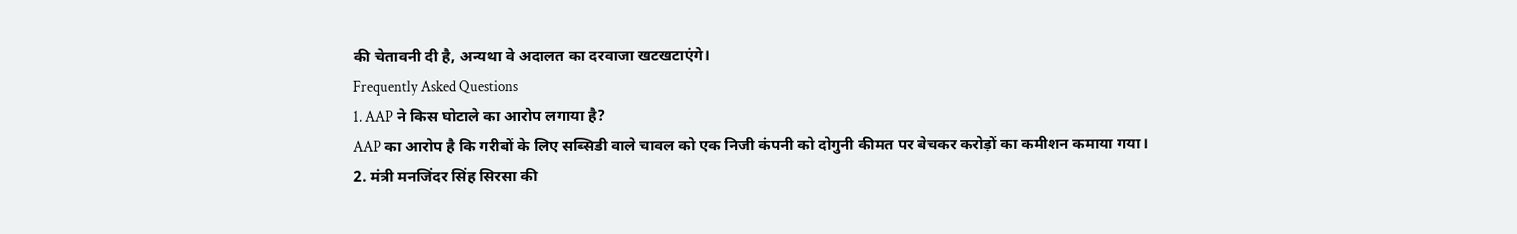की चेतावनी दी है, अन्यथा वे अदालत का दरवाजा खटखटाएंगे।
Frequently Asked Questions
1. AAP ने किस घोटाले का आरोप लगाया है?
AAP का आरोप है कि गरीबों के लिए सब्सिडी वाले चावल को एक निजी कंपनी को दोगुनी कीमत पर बेचकर करोड़ों का कमीशन कमाया गया।
2. मंत्री मनजिंदर सिंह सिरसा की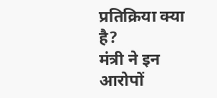प्रतिक्रिया क्या है?
मंत्री ने इन आरोपों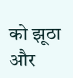को झूठा और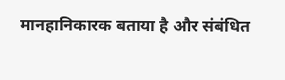मानहानिकारक बताया है और संबंधित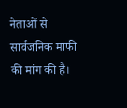नेताओं से सार्वजनिक माफी की मांग की है।